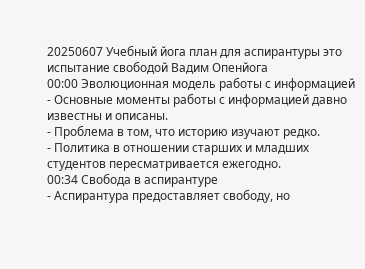20250607 Учебный йога план для аспирантуры это испытание свободой Вадим Опенйога
00:00 Эволюционная модель работы с информацией
- Основные моменты работы с информацией давно известны и описаны.
- Проблема в том, что историю изучают редко.
- Политика в отношении старших и младших студентов пересматривается ежегодно.
00:34 Свобода в аспирантуре
- Аспирантура предоставляет свободу, но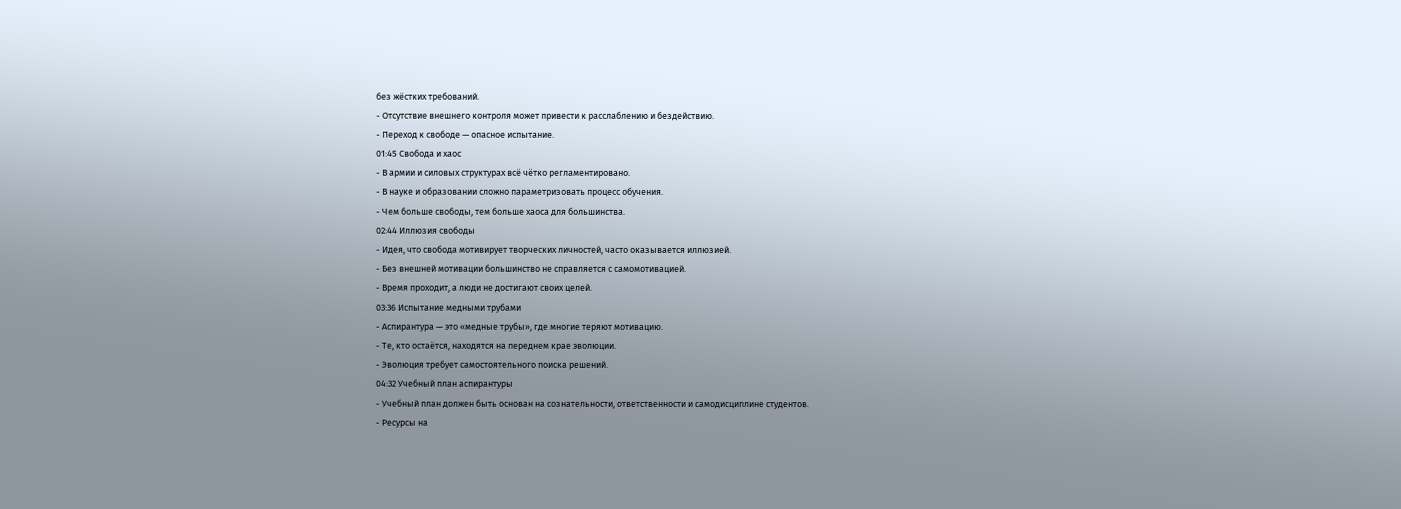без жёстких требований.
- Отсутствие внешнего контроля может привести к расслаблению и бездействию.
- Переход к свободе — опасное испытание.
01:45 Свобода и хаос
- В армии и силовых структурах всё чётко регламентировано.
- В науке и образовании сложно параметризовать процесс обучения.
- Чем больше свободы, тем больше хаоса для большинства.
02:44 Иллюзия свободы
- Идея, что свобода мотивирует творческих личностей, часто оказывается иллюзией.
- Без внешней мотивации большинство не справляется с самомотивацией.
- Время проходит, а люди не достигают своих целей.
03:36 Испытание медными трубами
- Аспирантура — это «медные трубы», где многие теряют мотивацию.
- Те, кто остаётся, находятся на переднем крае эволюции.
- Эволюция требует самостоятельного поиска решений.
04:32 Учебный план аспирантуры
- Учебный план должен быть основан на сознательности, ответственности и самодисциплине студентов.
- Ресурсы на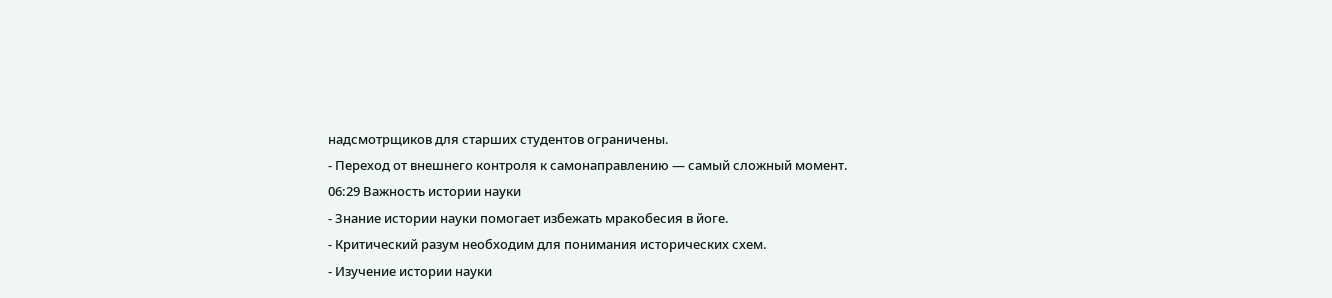надсмотрщиков для старших студентов ограничены.
- Переход от внешнего контроля к самонаправлению — самый сложный момент.
06:29 Важность истории науки
- Знание истории науки помогает избежать мракобесия в йоге.
- Критический разум необходим для понимания исторических схем.
- Изучение истории науки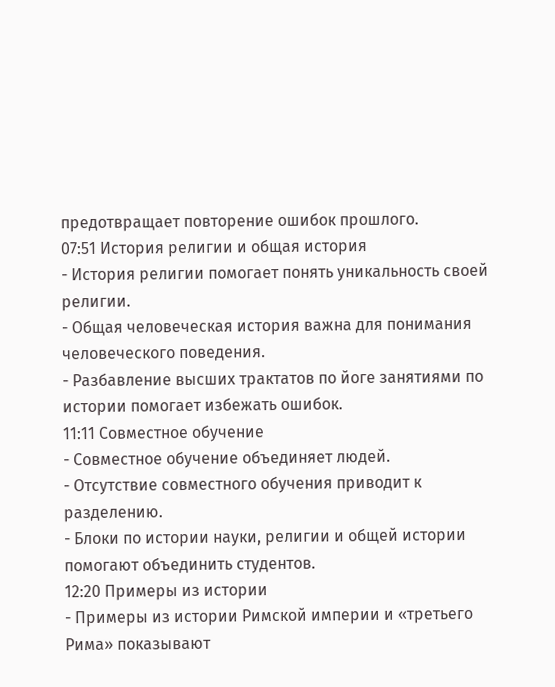предотвращает повторение ошибок прошлого.
07:51 История религии и общая история
- История религии помогает понять уникальность своей религии.
- Общая человеческая история важна для понимания человеческого поведения.
- Разбавление высших трактатов по йоге занятиями по истории помогает избежать ошибок.
11:11 Совместное обучение
- Совместное обучение объединяет людей.
- Отсутствие совместного обучения приводит к разделению.
- Блоки по истории науки, религии и общей истории помогают объединить студентов.
12:20 Примеры из истории
- Примеры из истории Римской империи и «третьего Рима» показывают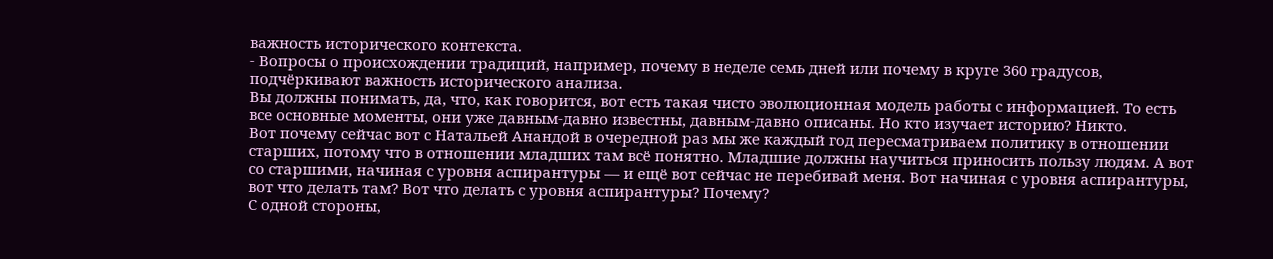важность исторического контекста.
- Вопросы о происхождении традиций, например, почему в неделе семь дней или почему в круге 360 градусов, подчёркивают важность исторического анализа.
Вы должны понимать, да, что, как говорится, вот есть такая чисто эволюционная модель работы с информацией. То есть все основные моменты, они уже давным-давно известны, давным-давно описаны. Но кто изучает историю? Никто.
Вот почему сейчас вот с Натальей Анандой в очередной раз мы же каждый год пересматриваем политику в отношении старших, потому что в отношении младших там всё понятно. Младшие должны научиться приносить пользу людям. А вот со старшими, начиная с уровня аспирантуры — и ещё вот сейчас не перебивай меня. Вот начиная с уровня аспирантуры, вот что делать там? Вот что делать с уровня аспирантуры? Почему?
С одной стороны,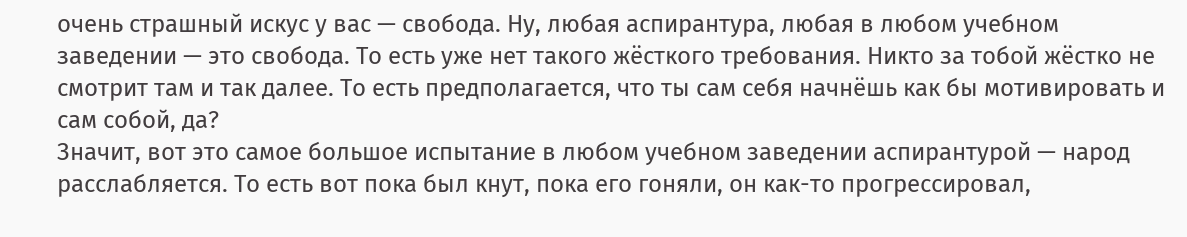очень страшный искус у вас — свобода. Ну, любая аспирантура, любая в любом учебном заведении — это свобода. То есть уже нет такого жёсткого требования. Никто за тобой жёстко не смотрит там и так далее. То есть предполагается, что ты сам себя начнёшь как бы мотивировать и сам собой, да?
Значит, вот это самое большое испытание в любом учебном заведении аспирантурой — народ расслабляется. То есть вот пока был кнут, пока его гоняли, он как-то прогрессировал,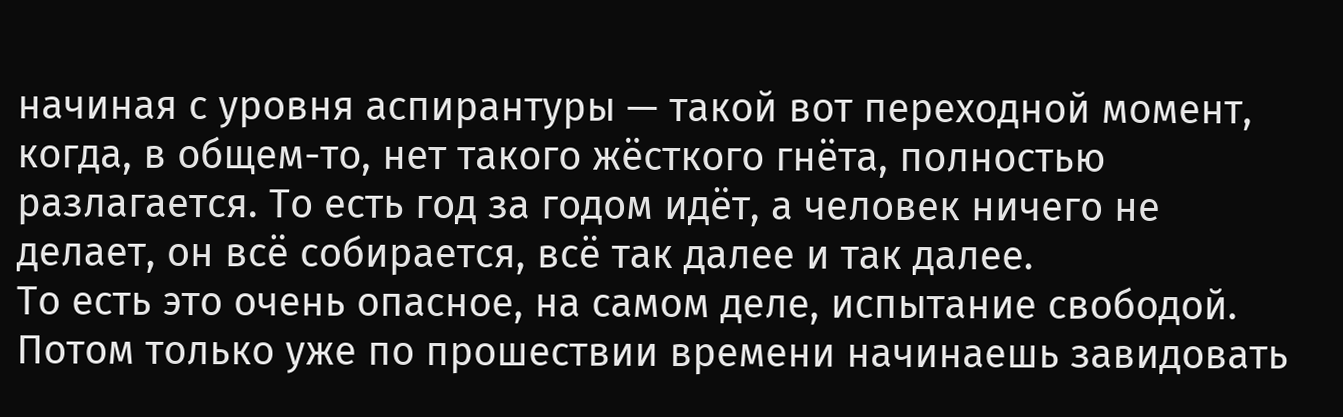начиная с уровня аспирантуры — такой вот переходной момент, когда, в общем-то, нет такого жёсткого гнёта, полностью разлагается. То есть год за годом идёт, а человек ничего не делает, он всё собирается, всё так далее и так далее.
То есть это очень опасное, на самом деле, испытание свободой. Потом только уже по прошествии времени начинаешь завидовать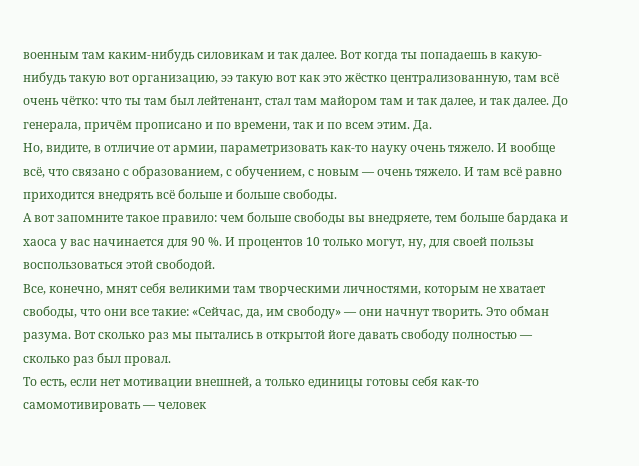военным там каким-нибудь силовикам и так далее. Вот когда ты попадаешь в какую-нибудь такую вот организацию, ээ такую вот как это жёстко централизованную, там всё очень чётко: что ты там был лейтенант, стал там майором там и так далее, и так далее. До генерала, причём прописано и по времени, так и по всем этим. Да.
Но, видите, в отличие от армии, параметризовать как-то науку очень тяжело. И вообще всё, что связано с образованием, с обучением, с новым — очень тяжело. И там всё равно приходится внедрять всё больше и больше свободы.
А вот запомните такое правило: чем больше свободы вы внедряете, тем больше бардака и хаоса у вас начинается для 90 %. И процентов 10 только могут, ну, для своей пользы воспользоваться этой свободой.
Все, конечно, мнят себя великими там творческими личностями, которым не хватает свободы, что они все такие: «Сейчас, да, им свободу» — они начнут творить. Это обман разума. Вот сколько раз мы пытались в открытой йоге давать свободу полностью — сколько раз был провал.
То есть, если нет мотивации внешней, а только единицы готовы себя как-то самомотивировать — человек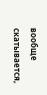вообще скатывается,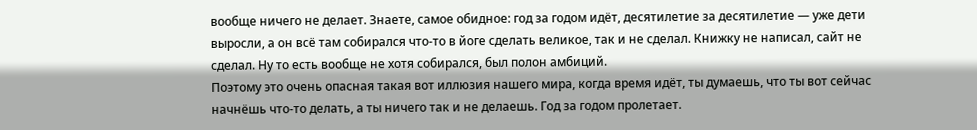вообще ничего не делает. Знаете, самое обидное: год за годом идёт, десятилетие за десятилетие — уже дети выросли, а он всё там собирался что-то в йоге сделать великое, так и не сделал. Книжку не написал, сайт не сделал. Ну то есть вообще не хотя собирался, был полон амбиций.
Поэтому это очень опасная такая вот иллюзия нашего мира, когда время идёт, ты думаешь, что ты вот сейчас начнёшь что-то делать, а ты ничего так и не делаешь. Год за годом пролетает.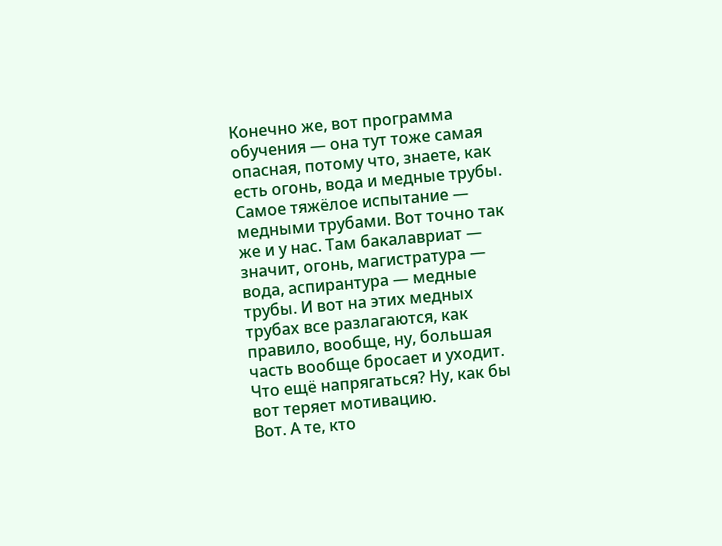Конечно же, вот программа обучения — она тут тоже самая опасная, потому что, знаете, как есть огонь, вода и медные трубы. Самое тяжёлое испытание — медными трубами. Вот точно так же и у нас. Там бакалавриат — значит, огонь, магистратура — вода, аспирантура — медные трубы. И вот на этих медных трубах все разлагаются, как правило, вообще, ну, большая часть вообще бросает и уходит. Что ещё напрягаться? Ну, как бы вот теряет мотивацию.
Вот. А те, кто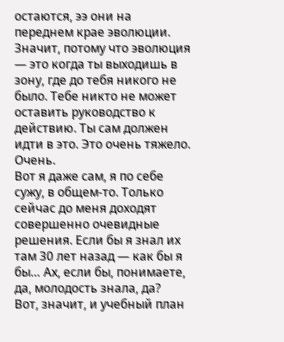остаются, ээ они на переднем крае эволюции. Значит, потому что эволюция — это когда ты выходишь в зону, где до тебя никого не было. Тебе никто не может оставить руководство к действию. Ты сам должен идти в это. Это очень тяжело. Очень.
Вот я даже сам, я по себе сужу, в общем-то. Только сейчас до меня доходят совершенно очевидные решения. Если бы я знал их там 30 лет назад — как бы я бы… Ах, если бы, понимаете, да, молодость знала, да?
Вот, значит, и учебный план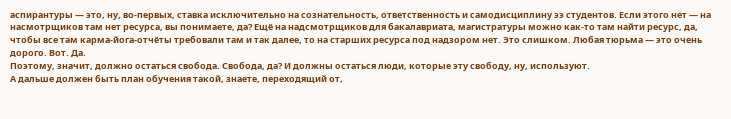аспирантуры — это, ну, во-первых, ставка исключительно на сознательность, ответственность и самодисциплину ээ студентов. Если этого нет — на насмотрщиков там нет ресурса, вы понимаете, да? Ещё на надсмотрщиков для бакалавриата, магистратуры можно как-то там найти ресурс, да, чтобы все там карма-йога-отчёты требовали там и так далее, то на старших ресурса под надзором нет. Это слишком. Любая тюрьма — это очень дорого. Вот. Да.
Поэтому, значит, должно остаться свобода. Свобода, да? И должны остаться люди, которые эту свободу, ну, используют.
А дальше должен быть план обучения такой, знаете, переходящий от,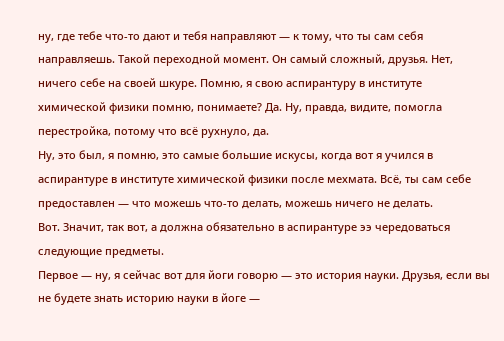ну, где тебе что-то дают и тебя направляют — к тому, что ты сам себя направляешь. Такой переходной момент. Он самый сложный, друзья. Нет, ничего себе на своей шкуре. Помню, я свою аспирантуру в институте химической физики помню, понимаете? Да. Ну, правда, видите, помогла перестройка, потому что всё рухнуло, да.
Ну, это был, я помню, это самые большие искусы, когда вот я учился в аспирантуре в институте химической физики после мехмата. Всё, ты сам себе предоставлен — что можешь что-то делать, можешь ничего не делать.
Вот. Значит, так вот, а должна обязательно в аспирантуре ээ чередоваться следующие предметы.
Первое — ну, я сейчас вот для йоги говорю — это история науки. Друзья, если вы не будете знать историю науки в йоге —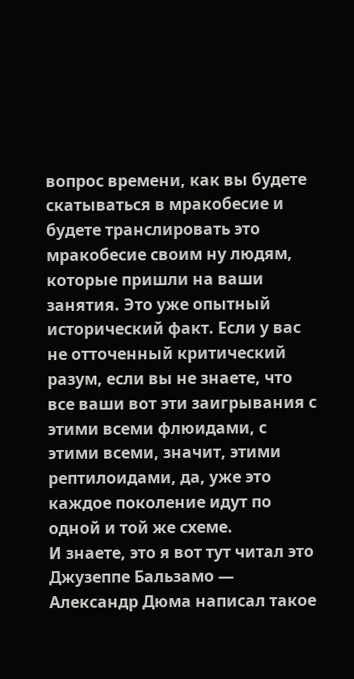вопрос времени, как вы будете скатываться в мракобесие и будете транслировать это мракобесие своим ну людям, которые пришли на ваши занятия. Это уже опытный исторический факт. Если у вас не отточенный критический разум, если вы не знаете, что все ваши вот эти заигрывания с этими всеми флюидами, с этими всеми, значит, этими рептилоидами, да, уже это каждое поколение идут по одной и той же схеме.
И знаете, это я вот тут читал это Джузеппе Бальзамо — Александр Дюма написал такое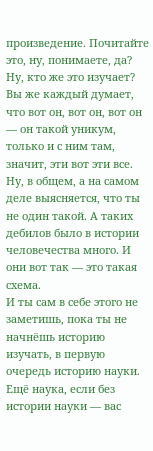произведение. Почитайте это, ну, понимаете, да? Ну, кто же это изучает?
Вы же каждый думает, что вот он, вот он, вот он — он такой уникум, только и с ним там, значит, эти вот эти все. Ну, в общем, а на самом деле выясняется, что ты не один такой. А таких дебилов было в истории человечества много. И они вот так — это такая схема.
И ты сам в себе этого не заметишь, пока ты не начнёшь историю изучать, в первую очередь историю науки. Ещё наука, если без истории науки — вас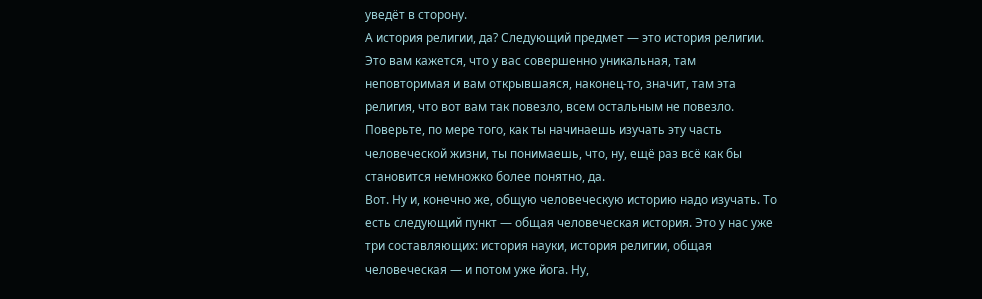уведёт в сторону.
А история религии, да? Следующий предмет — это история религии.
Это вам кажется, что у вас совершенно уникальная, там неповторимая и вам открывшаяся, наконец-то, значит, там эта религия, что вот вам так повезло, всем остальным не повезло. Поверьте, по мере того, как ты начинаешь изучать эту часть человеческой жизни, ты понимаешь, что, ну, ещё раз всё как бы становится немножко более понятно, да.
Вот. Ну и, конечно же, общую человеческую историю надо изучать. То есть следующий пункт — общая человеческая история. Это у нас уже три составляющих: история науки, история религии, общая человеческая — и потом уже йога. Ну,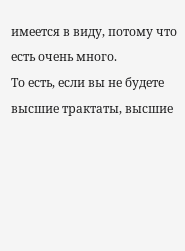имеется в виду, потому что есть очень много.
То есть, если вы не будете высшие трактаты, высшие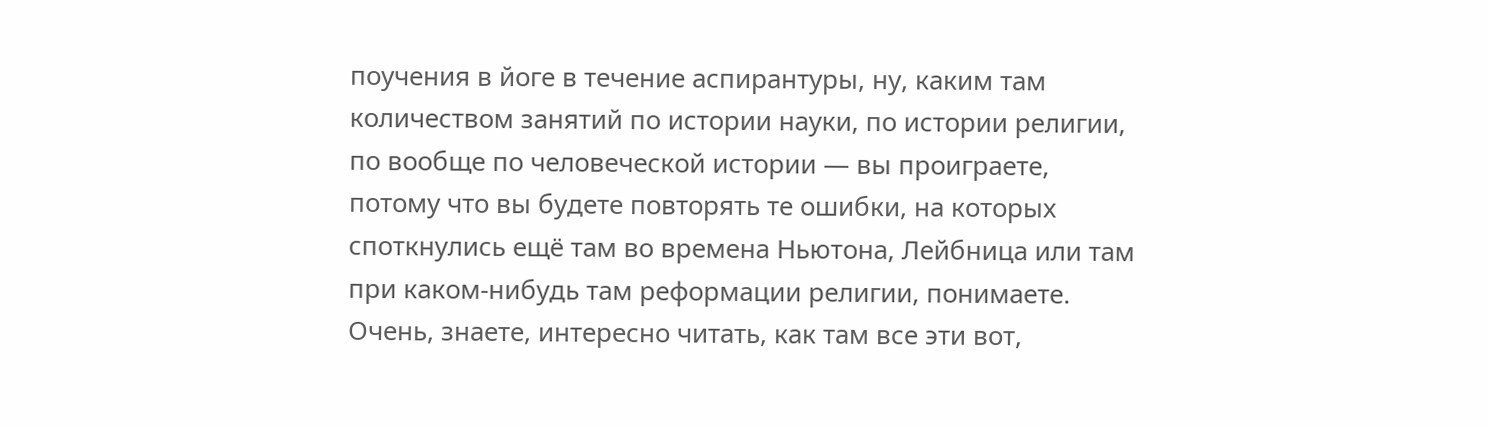поучения в йоге в течение аспирантуры, ну, каким там количеством занятий по истории науки, по истории религии, по вообще по человеческой истории — вы проиграете, потому что вы будете повторять те ошибки, на которых споткнулись ещё там во времена Ньютона, Лейбница или там при каком-нибудь там реформации религии, понимаете.
Очень, знаете, интересно читать, как там все эти вот,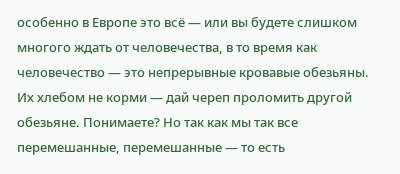особенно в Европе это всё — или вы будете слишком многого ждать от человечества, в то время как человечество — это непрерывные кровавые обезьяны. Их хлебом не корми — дай череп проломить другой обезьяне. Понимаете? Но так как мы так все перемешанные, перемешанные — то есть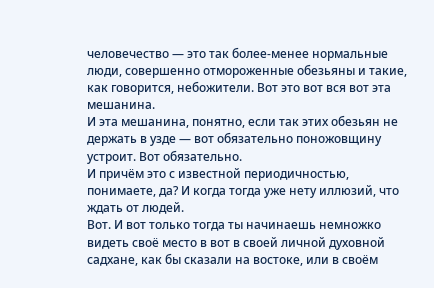человечество — это так более-менее нормальные люди, совершенно отмороженные обезьяны и такие, как говорится, небожители. Вот это вот вся вот эта мешанина.
И эта мешанина, понятно, если так этих обезьян не держать в узде — вот обязательно поножовщину устроит. Вот обязательно.
И причём это с известной периодичностью, понимаете, да? И когда тогда уже нету иллюзий, что ждать от людей.
Вот. И вот только тогда ты начинаешь немножко видеть своё место в вот в своей личной духовной садхане, как бы сказали на востоке, или в своём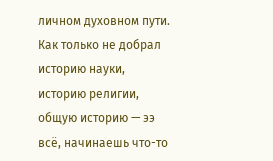личном духовном пути.
Как только не добрал историю науки, историю религии, общую историю — ээ всё, начинаешь что-то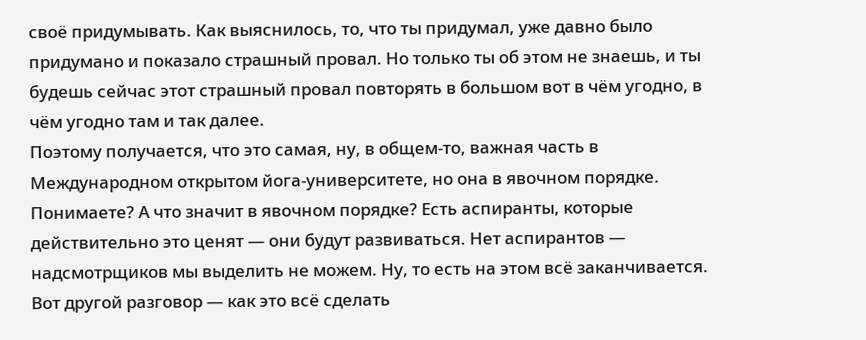своё придумывать. Как выяснилось, то, что ты придумал, уже давно было придумано и показало страшный провал. Но только ты об этом не знаешь, и ты будешь сейчас этот страшный провал повторять в большом вот в чём угодно, в чём угодно там и так далее.
Поэтому получается, что это самая, ну, в общем-то, важная часть в Международном открытом йога-университете, но она в явочном порядке. Понимаете? А что значит в явочном порядке? Есть аспиранты, которые действительно это ценят — они будут развиваться. Нет аспирантов — надсмотрщиков мы выделить не можем. Ну, то есть на этом всё заканчивается.
Вот другой разговор — как это всё сделать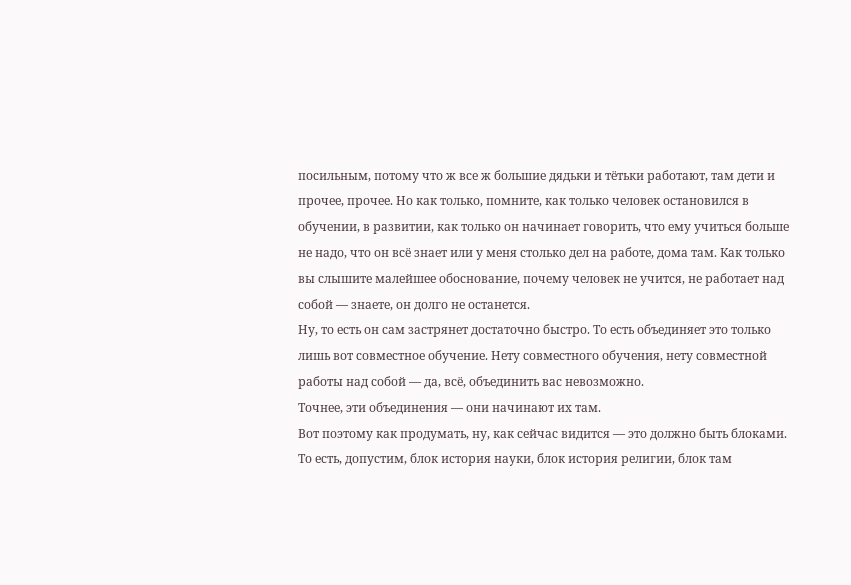посильным, потому что ж все ж большие дядьки и тётьки работают, там дети и прочее, прочее. Но как только, помните, как только человек остановился в обучении, в развитии, как только он начинает говорить, что ему учиться больше не надо, что он всё знает или у меня столько дел на работе, дома там. Как только вы слышите малейшее обоснование, почему человек не учится, не работает над собой — знаете, он долго не останется.
Ну, то есть он сам застрянет достаточно быстро. То есть объединяет это только лишь вот совместное обучение. Нету совместного обучения, нету совместной работы над собой — да, всё, объединить вас невозможно.
Точнее, эти объединения — они начинают их там.
Вот поэтому как продумать, ну, как сейчас видится — это должно быть блоками. То есть, допустим, блок история науки, блок история религии, блок там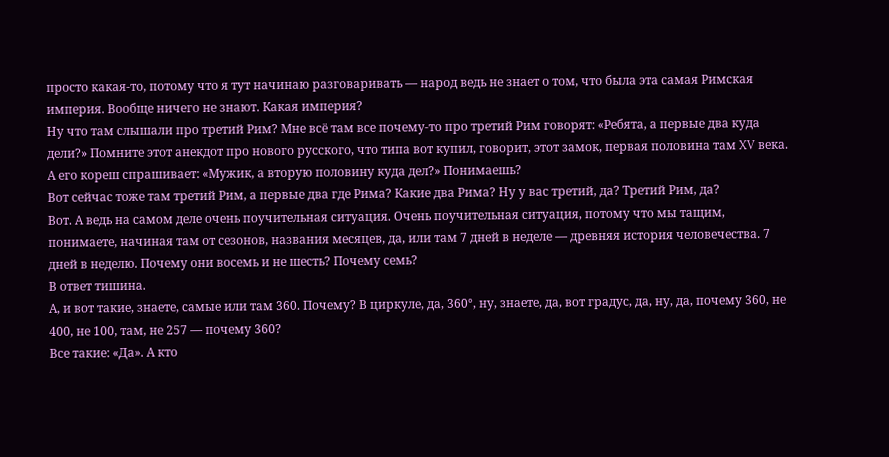просто какая-то, потому что я тут начинаю разговаривать — народ ведь не знает о том, что была эта самая Римская империя. Вообще ничего не знают. Какая империя?
Ну что там слышали про третий Рим? Мне всё там все почему-то про третий Рим говорят: «Ребята, а первые два куда дели?» Помните этот анекдот про нового русского, что типа вот купил, говорит, этот замок, первая половина там XV века. А его кореш спрашивает: «Мужик, а вторую половину куда дел?» Понимаешь?
Вот сейчас тоже там третий Рим, а первые два где Рима? Какие два Рима? Ну у вас третий, да? Третий Рим, да?
Вот. А ведь на самом деле очень поучительная ситуация. Очень поучительная ситуация, потому что мы тащим, понимаете, начиная там от сезонов, названия месяцев, да, или там 7 дней в неделе — древняя история человечества. 7 дней в неделю. Почему они восемь и не шесть? Почему семь?
В ответ тишина.
А, и вот такие, знаете, самые или там 360. Почему? В циркуле, да, 360°, ну, знаете, да, вот градус, да, ну, да, почему 360, не 400, не 100, там, не 257 — почему 360?
Все такие: «Да». А кто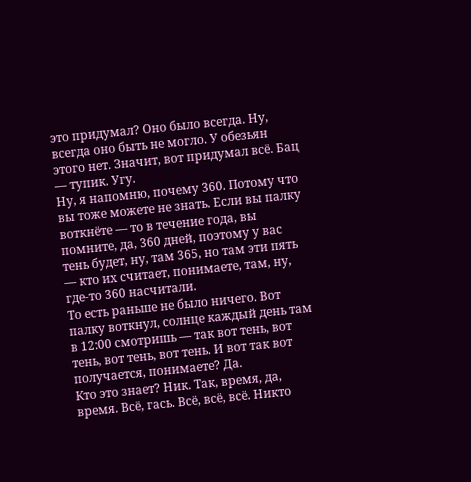это придумал? Оно было всегда. Ну, всегда оно быть не могло. У обезьян этого нет. Значит, вот придумал всё. Бац — тупик. Угу.
Ну, я напомню, почему 360. Потому что вы тоже можете не знать. Если вы палку воткнёте — то в течение года, вы помните, да, 360 дней, поэтому у вас тень будет, ну, там 365, но там эти пять — кто их считает, понимаете, там, ну, где-то 360 насчитали.
То есть раньше не было ничего. Вот палку воткнул, солнце каждый день там в 12:00 смотришь — так вот тень, вот тень, вот тень, вот тень. И вот так вот получается, понимаете? Да.
Кто это знает? Ник. Так, время, да, время. Всё, гась. Всё, всё, всё. Никто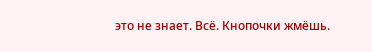это не знает. Всё. Кнопочки жмёшь.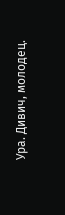Ура. Дивич, молодец.